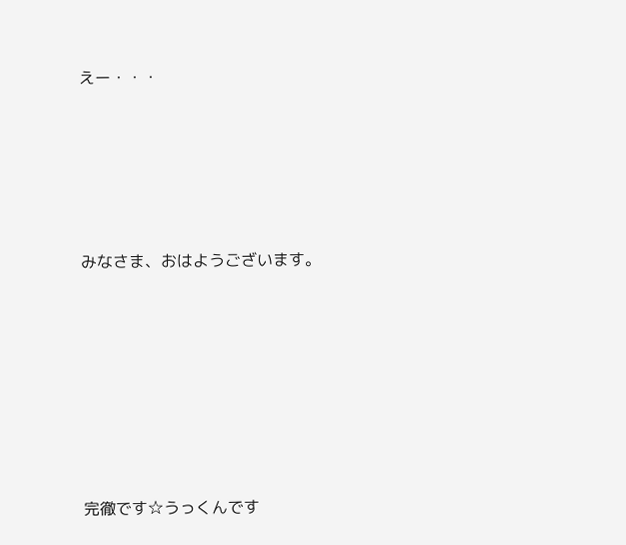えー・・・





みなさま、おはようございます。







完徹です☆うっくんです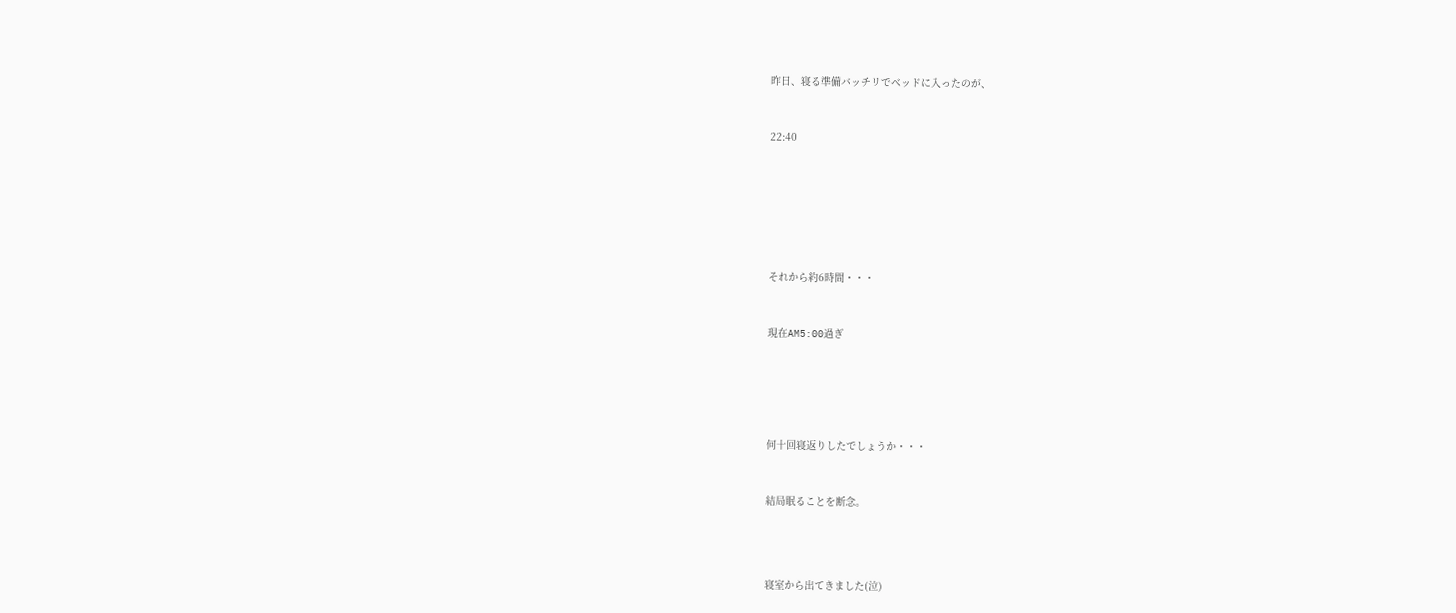昨日、寝る準備バッチリでベッドに入ったのが、



22:40









それから約6時間・・・



現在AM5:00過ぎ







何十回寝返りしたでしょうか・・・



結局眠ることを断念。





寝室から出てきました(泣)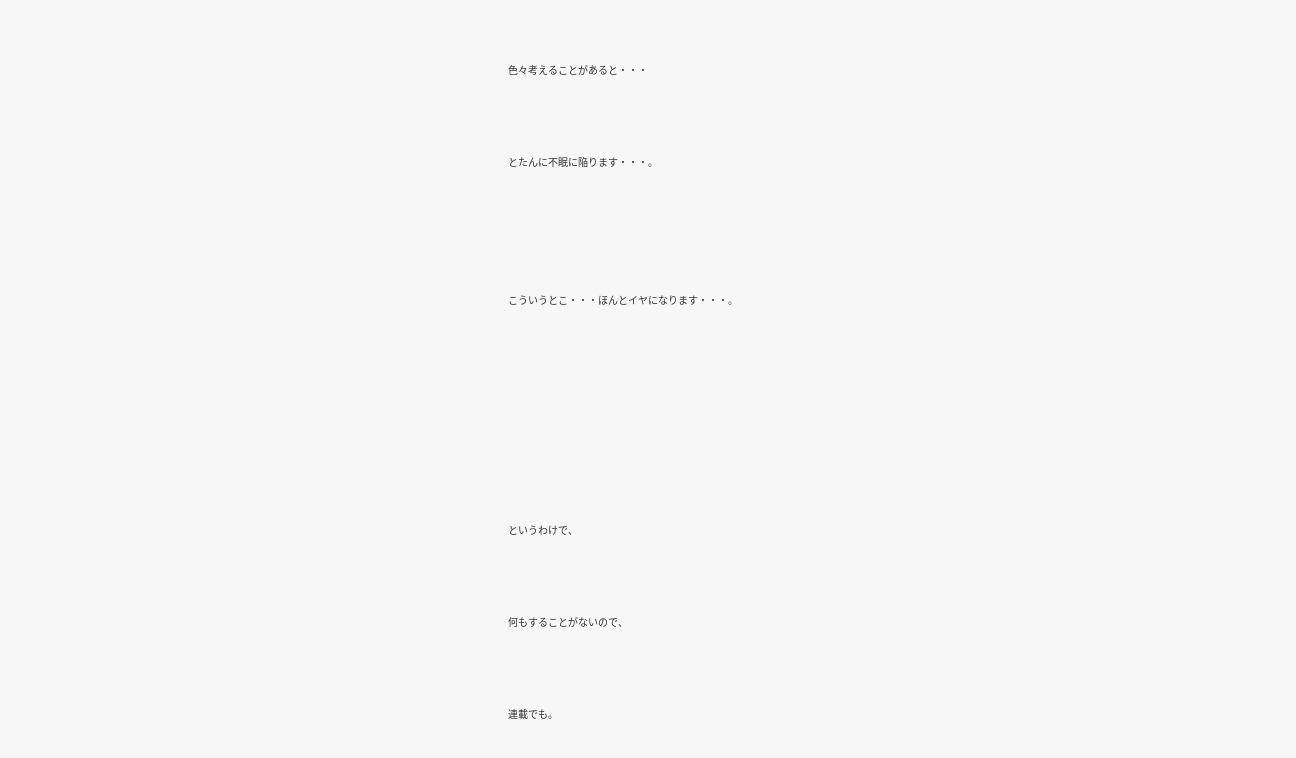色々考えることがあると・・・



とたんに不眠に陥ります・・・。





こういうとこ・・・ほんとイヤになります・・・。









というわけで、



何もすることがないので、



連載でも。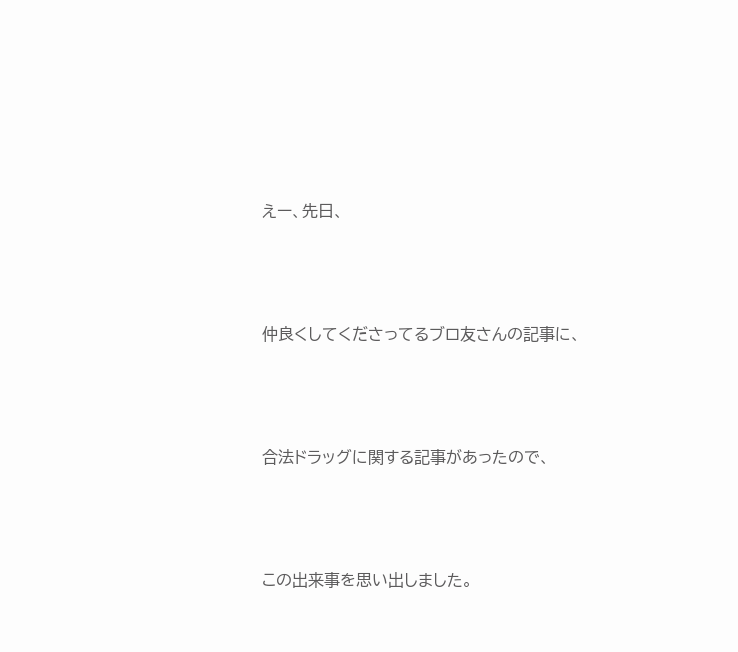えー、先日、



仲良くしてくださってるブロ友さんの記事に、



合法ドラッグに関する記事があったので、



この出来事を思い出しました。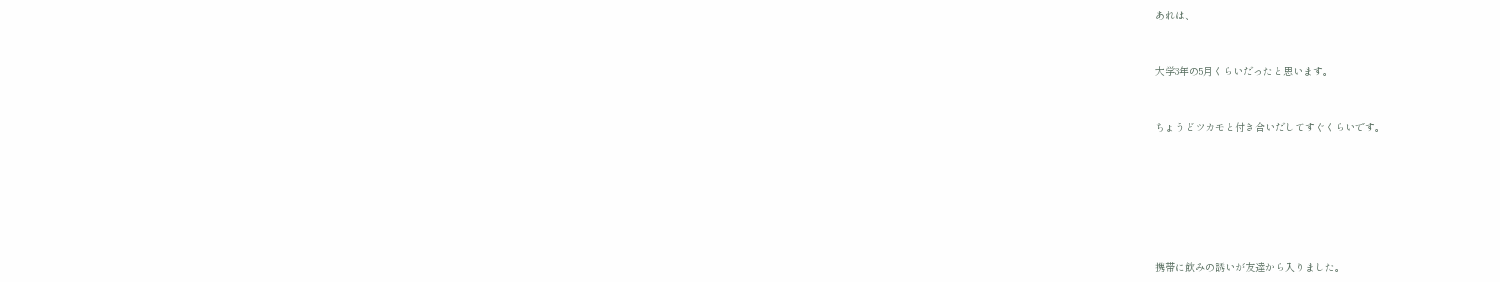あれは、



大学3年の5月くらいだったと思います。



ちょうどツカモと付き合いだしてすぐくらいです。









携帯に飲みの誘いが友達から入りました。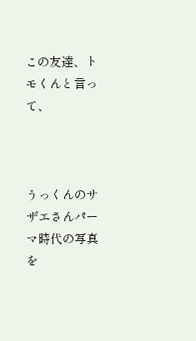この友達、トモくんと言って、



うっくんのサザエさんパーマ時代の写真を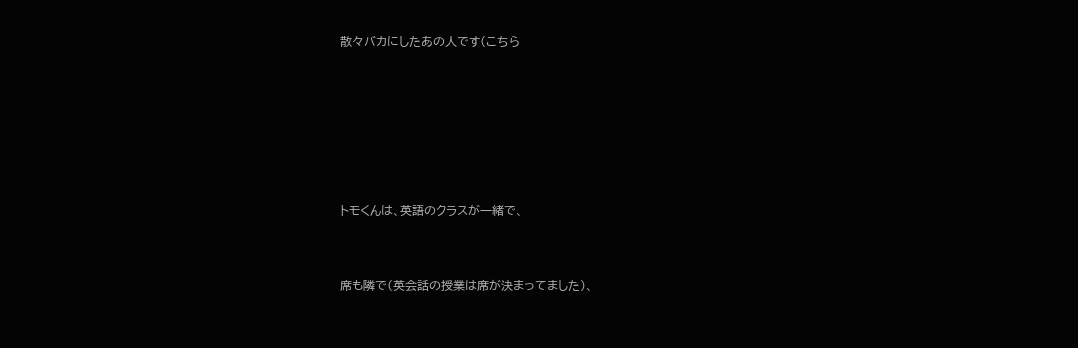散々バカにしたあの人です(こちら








トモくんは、英語のクラスが一緒で、



席も隣で(英会話の授業は席が決まってました)、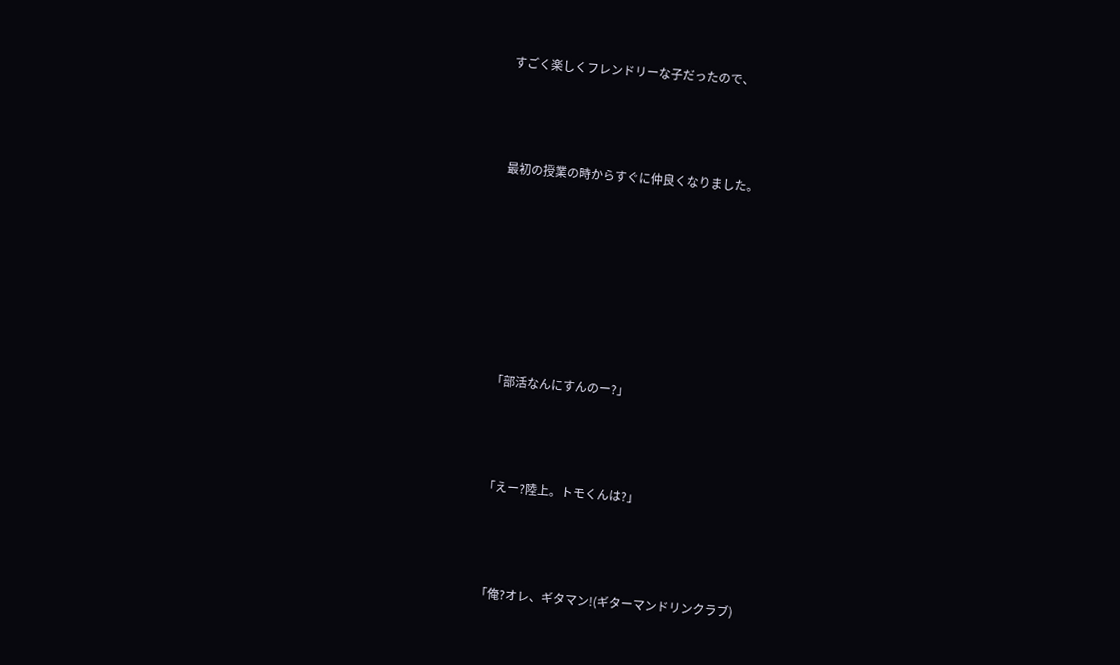すごく楽しくフレンドリーな子だったので、



最初の授業の時からすぐに仲良くなりました。







「部活なんにすんのー?」



「えー?陸上。トモくんは?」



「俺?オレ、ギタマン!(ギターマンドリンクラブ)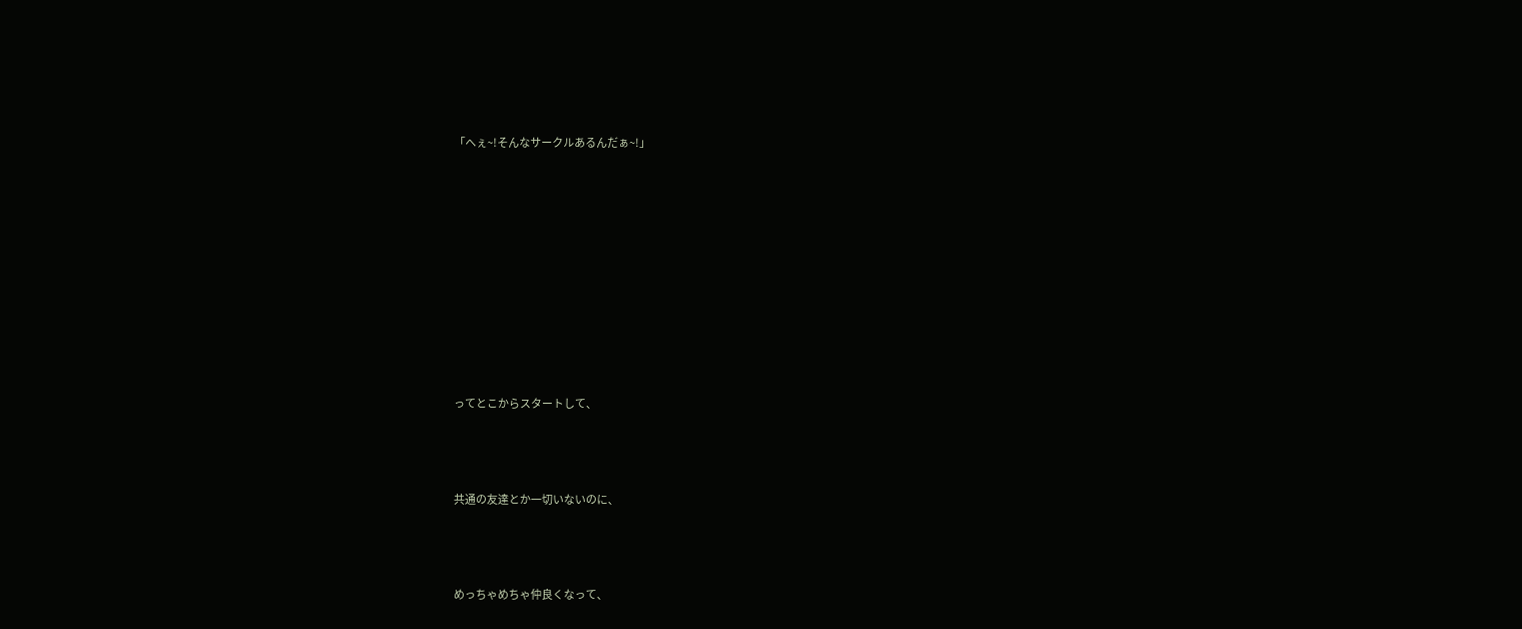「へぇ~!そんなサークルあるんだぁ~!」










ってとこからスタートして、



共通の友達とか一切いないのに、



めっちゃめちゃ仲良くなって、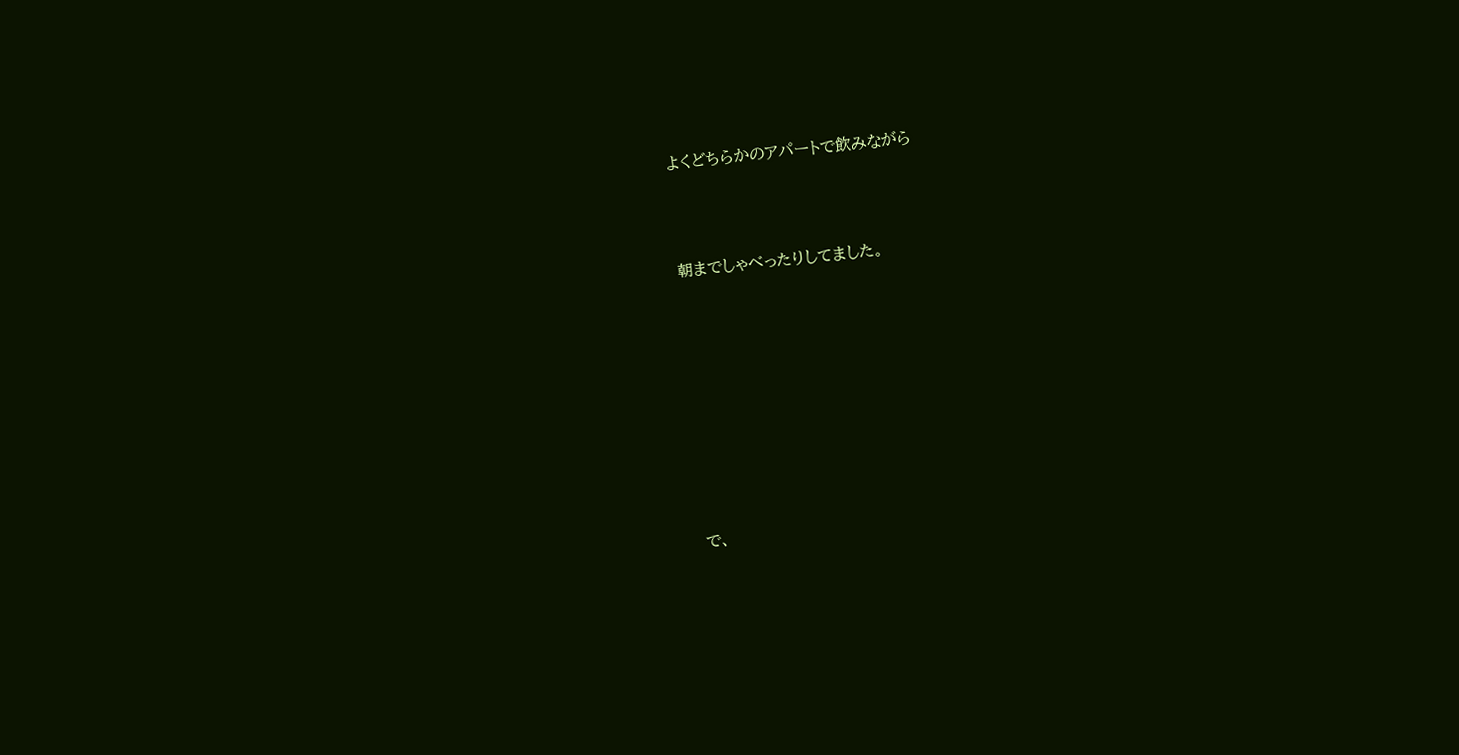よくどちらかのアパートで飲みながら



朝までしゃべったりしてました。









で、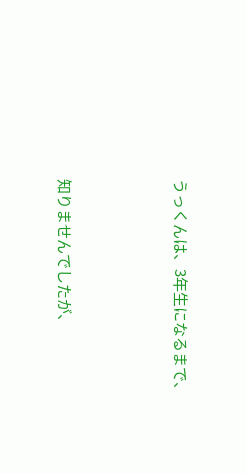うっくんは、3年生になるまで、



知りませんでしたが、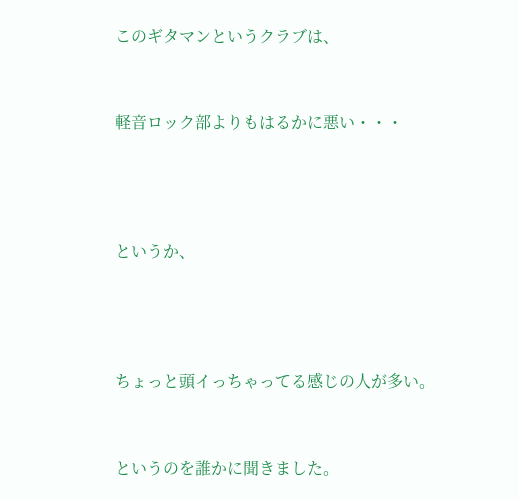このギタマンというクラブは、



軽音ロック部よりもはるかに悪い・・・





というか、





ちょっと頭イっちゃってる感じの人が多い。



というのを誰かに聞きました。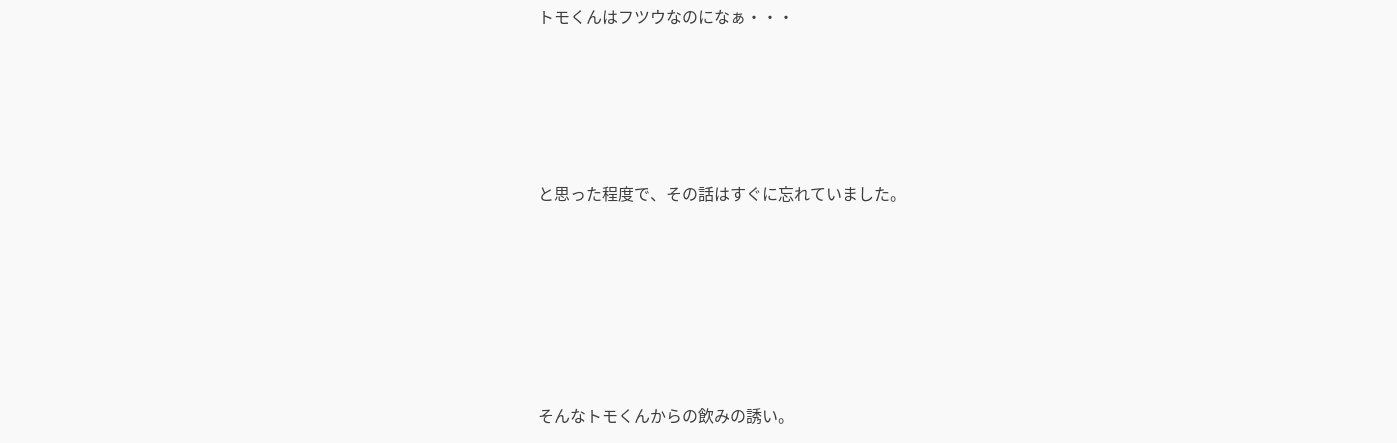トモくんはフツウなのになぁ・・・







と思った程度で、その話はすぐに忘れていました。









そんなトモくんからの飲みの誘い。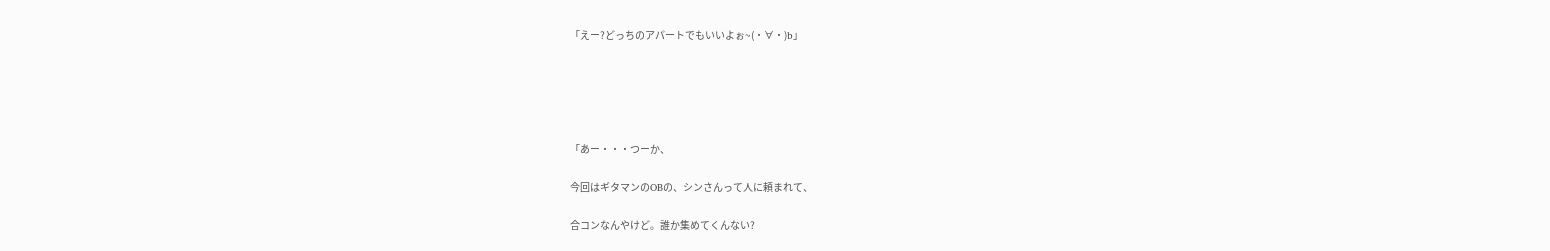「えー?どっちのアパートでもいいよぉ~(・∀・)b」





「あー・・・つーか、

今回はギタマンのOBの、シンさんって人に頼まれて、

合コンなんやけど。誰か集めてくんない?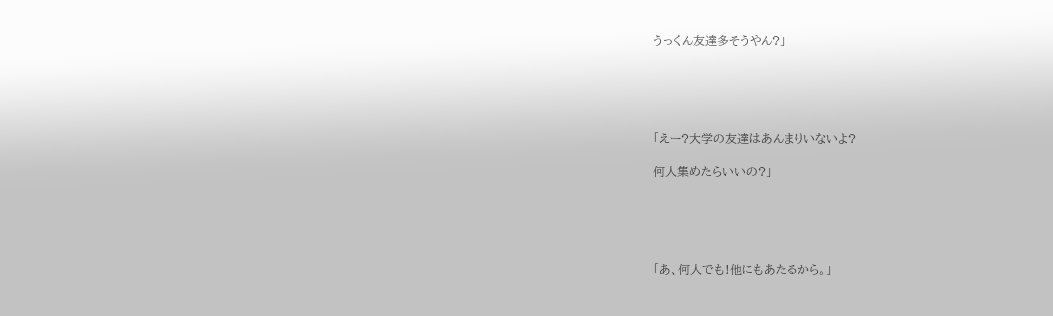うっくん友達多そうやん?」





「えー?大学の友達はあんまりいないよ?

何人集めたらいいの?」





「あ、何人でも!他にもあたるから。」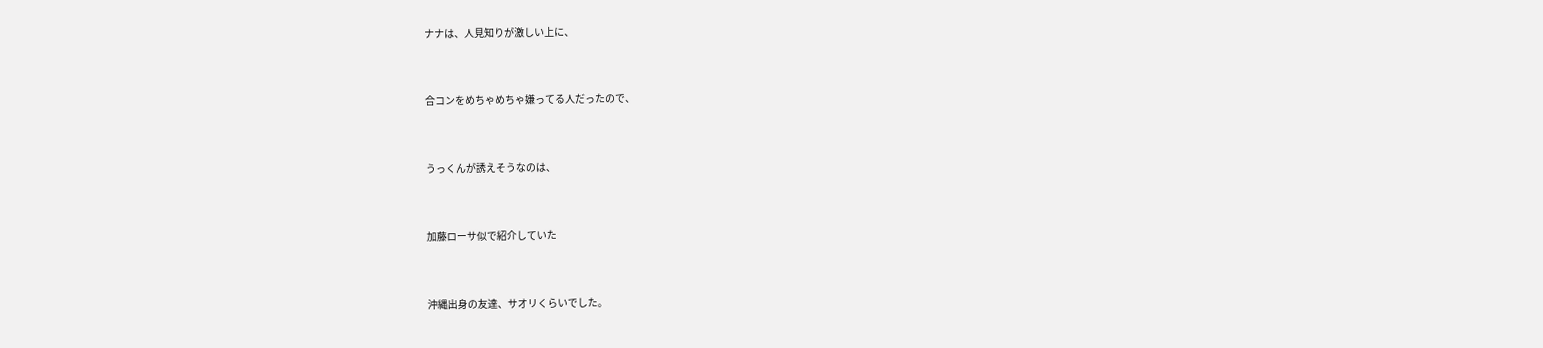ナナは、人見知りが激しい上に、



合コンをめちゃめちゃ嫌ってる人だったので、



うっくんが誘えそうなのは、



加藤ローサ似で紹介していた



沖縄出身の友達、サオリくらいでした。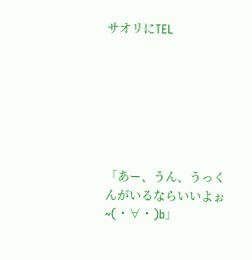サオリにTEL







「あー、うん、うっくんがいるならいいよぉ~(・∀・)b」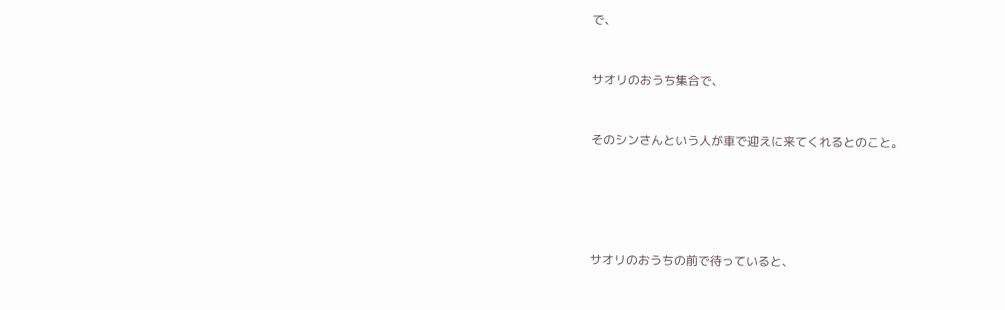で、



サオリのおうち集合で、



そのシンさんという人が車で迎えに来てくれるとのこと。







サオリのおうちの前で待っていると、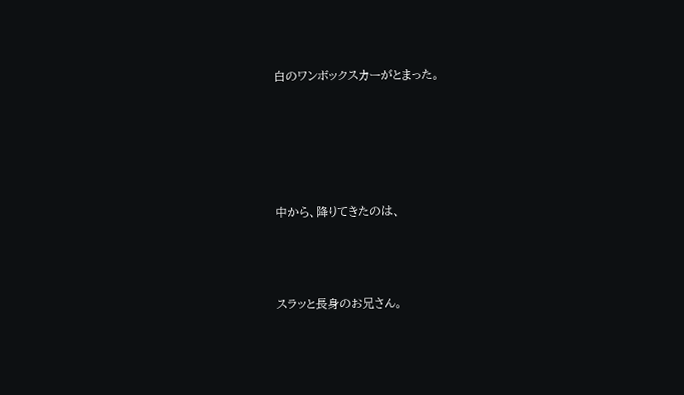白のワンボックスカーがとまった。





中から、降りてきたのは、



スラッと長身のお兄さん。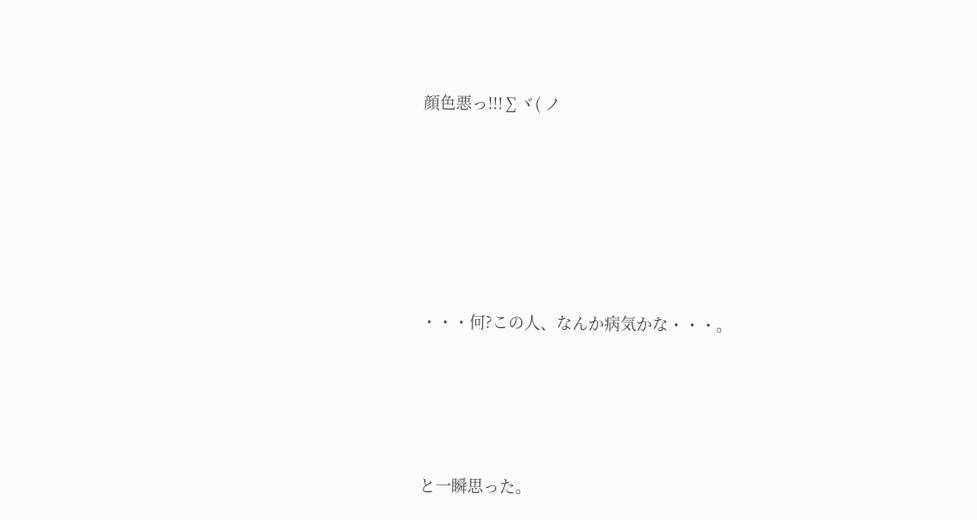顔色悪っ!!!∑ヾ( ノ







・・・何?この人、なんか病気かな・・・。





と一瞬思った。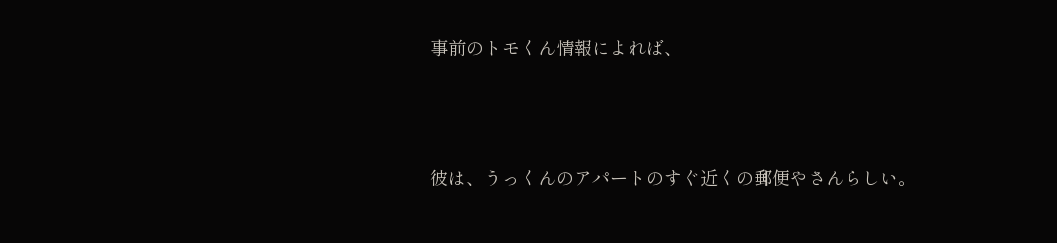事前のトモくん情報によれば、



彼は、うっくんのアパートのすぐ近くの郵便やさんらしい。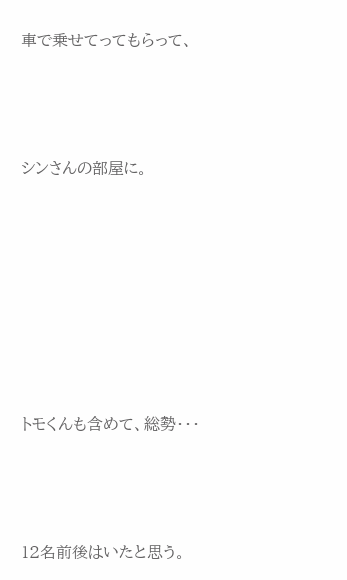車で乗せてってもらって、



シンさんの部屋に。







トモくんも含めて、総勢・・・



12名前後はいたと思う。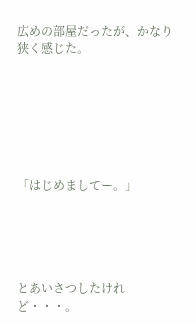広めの部屋だったが、かなり狭く感じた。







「はじめましてー。」





とあいさつしたけれど・・・。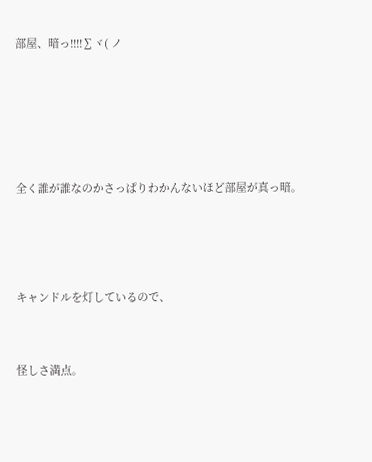部屋、暗っ!!!!∑ヾ( ノ







全く誰が誰なのかさっぱりわかんないほど部屋が真っ暗。





キャンドルを灯しているので、



怪しさ満点。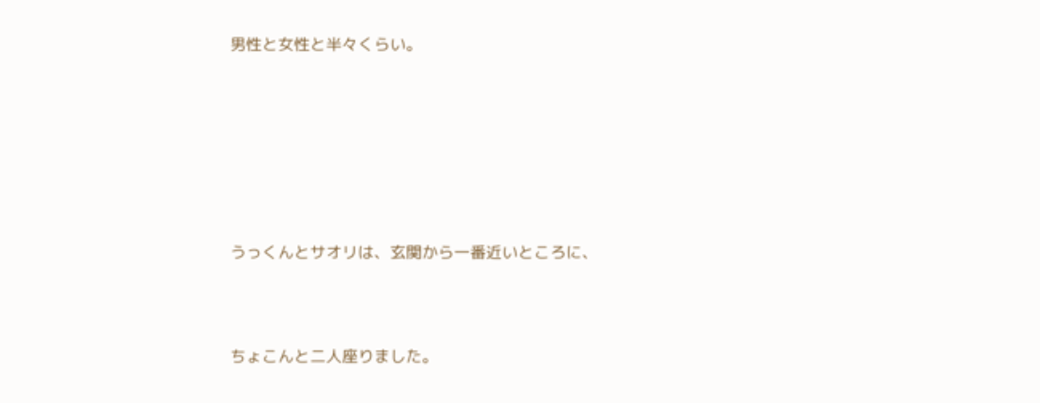男性と女性と半々くらい。







うっくんとサオリは、玄関から一番近いところに、



ちょこんと二人座りました。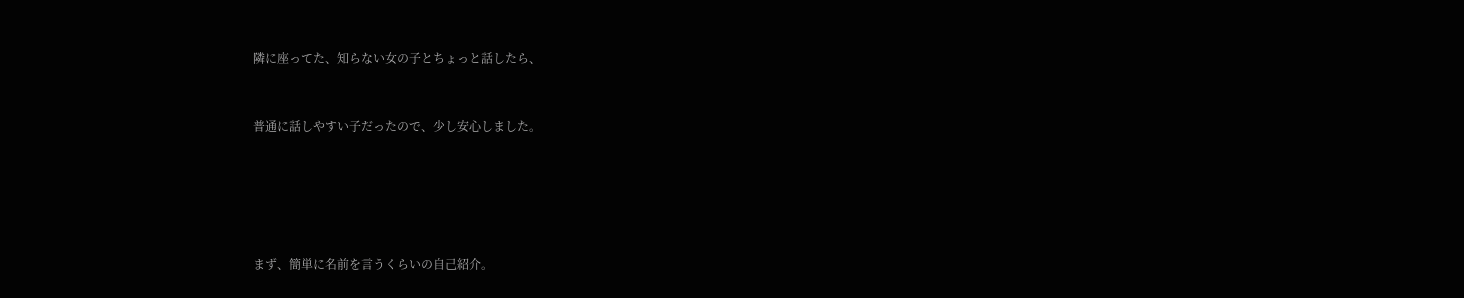隣に座ってた、知らない女の子とちょっと話したら、



普通に話しやすい子だったので、少し安心しました。







まず、簡単に名前を言うくらいの自己紹介。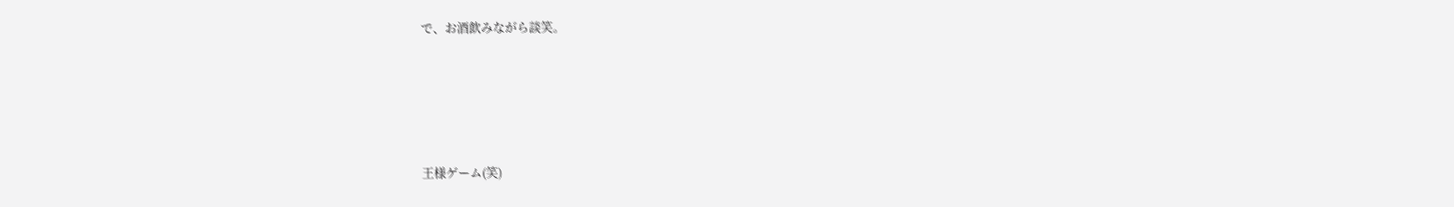で、お酒飲みながら談笑。





王様ゲーム(笑)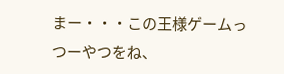まー・・・この王様ゲームっつーやつをね、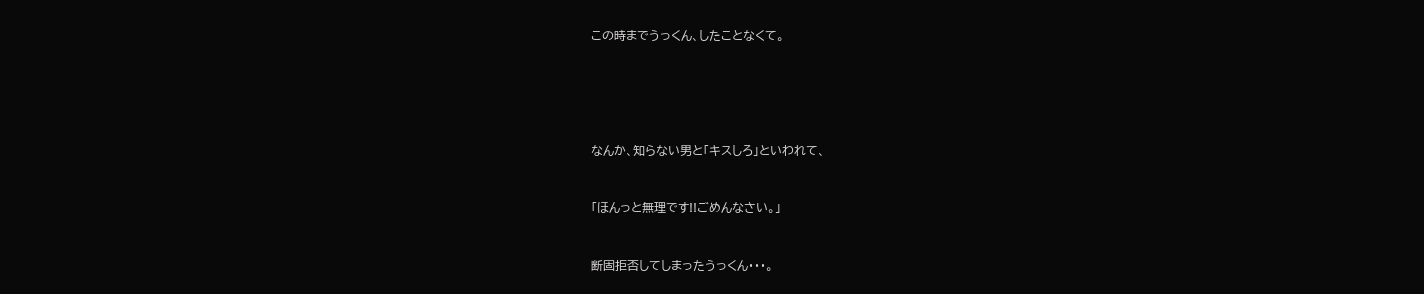この時までうっくん、したことなくて。







なんか、知らない男と「キスしろ」といわれて、



「ほんっと無理です!!ごめんなさい。」



断固拒否してしまったうっくん・・・。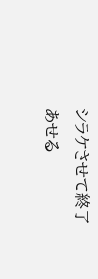シラケさせて終了あせる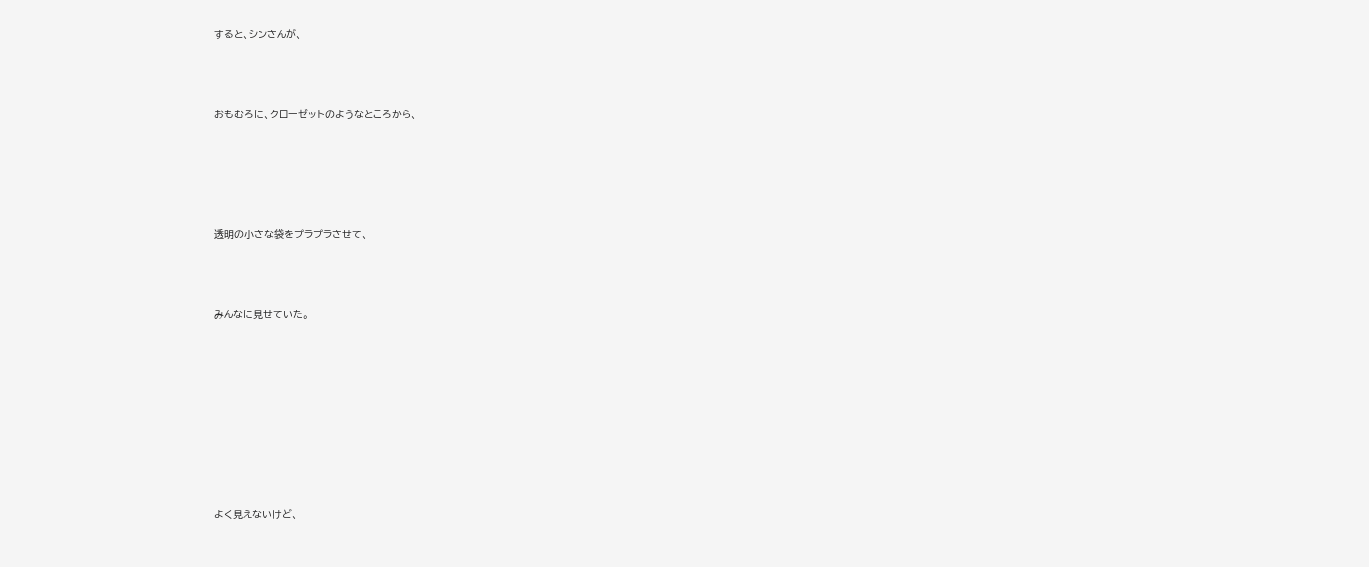すると、シンさんが、



おもむろに、クローゼットのようなところから、





透明の小さな袋をプラプラさせて、



みんなに見せていた。









よく見えないけど、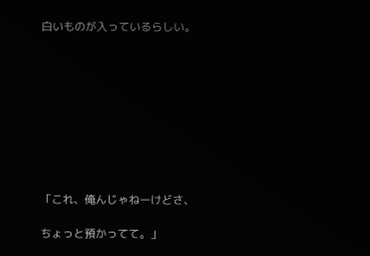白いものが入っているらしい。









「これ、俺んじゃねーけどさ、

ちょっと預かってて。」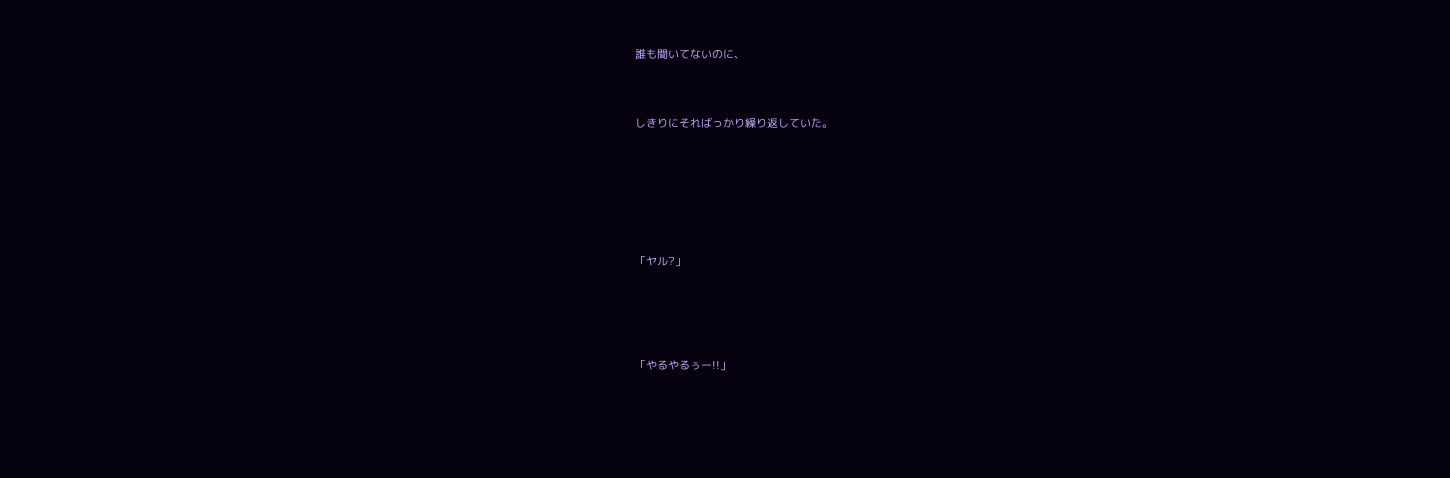誰も聞いてないのに、



しきりにそればっかり繰り返していた。







「ヤル?」





「やるやるぅー!!」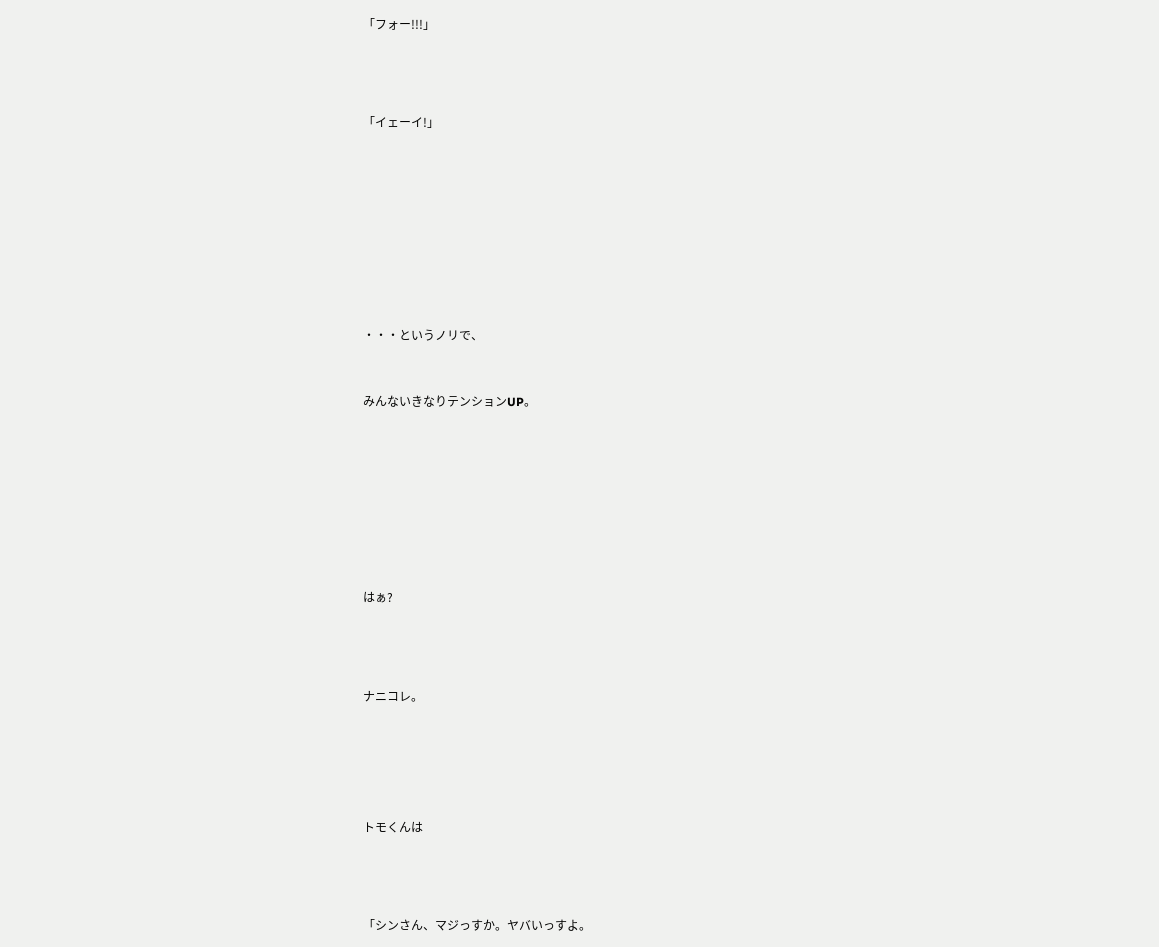「フォー!!!」





「イェーイ!」












・・・というノリで、



みんないきなりテンションUP。











はぁ?





ナニコレ。







トモくんは





「シンさん、マジっすか。ヤバいっすよ。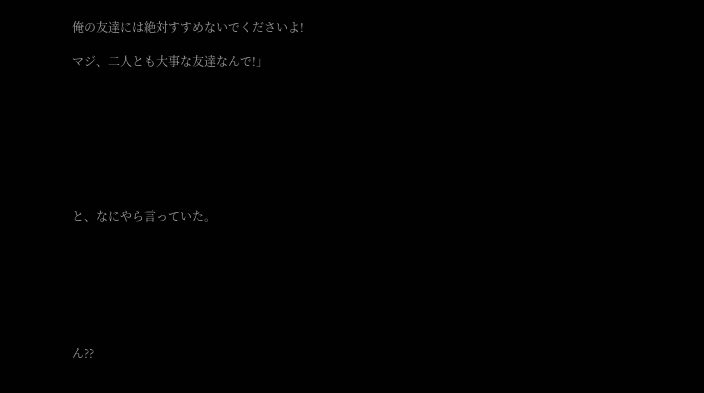俺の友達には絶対すすめないでくださいよ!

マジ、二人とも大事な友達なんで!」








と、なにやら言っていた。







ん??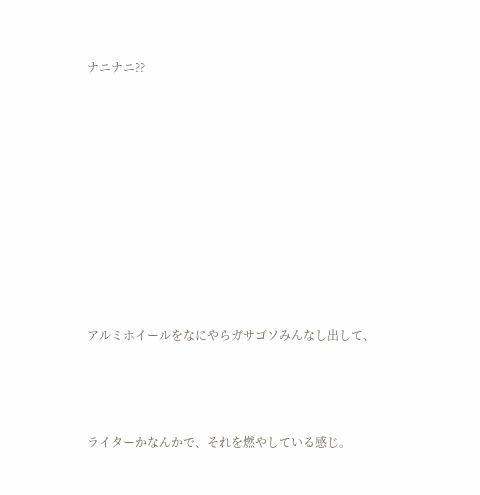ナニナニ??









アルミホイールをなにやらガサゴソみんなし出して、



ライターかなんかで、それを燃やしている感じ。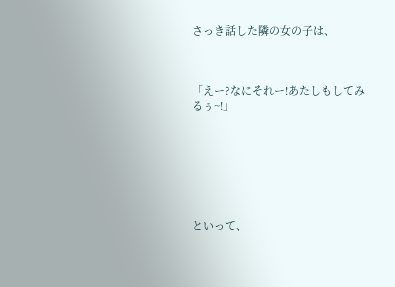さっき話した隣の女の子は、



「えー?なにそれー!あたしもしてみるぅ~!」







といって、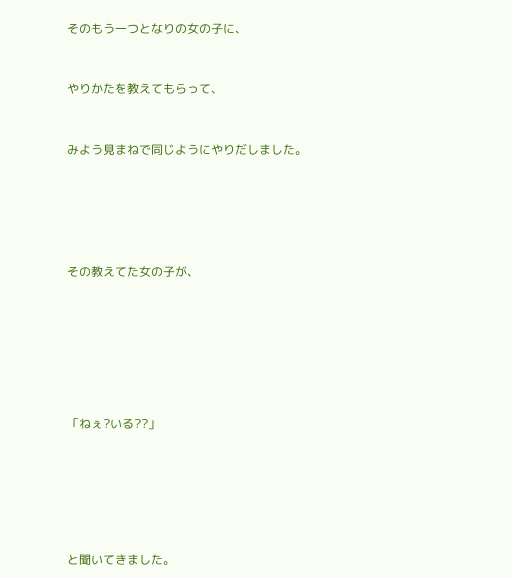そのもう一つとなりの女の子に、



やりかたを教えてもらって、



みよう見まねで同じようにやりだしました。







その教えてた女の子が、









「ねぇ?いる??」








と聞いてきました。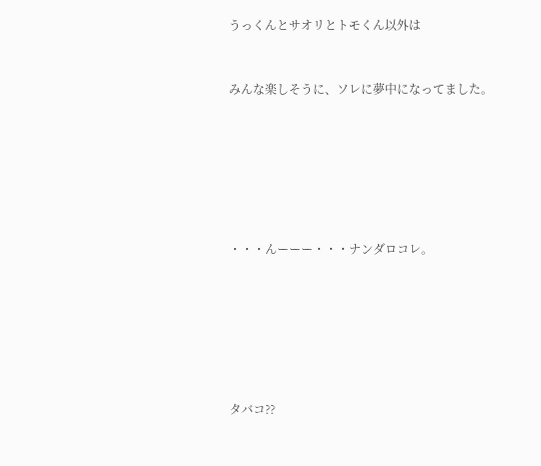うっくんとサオリとトモくん以外は



みんな楽しそうに、ソレに夢中になってました。









・・・んーーー・・・ナンダロコレ。









タバコ??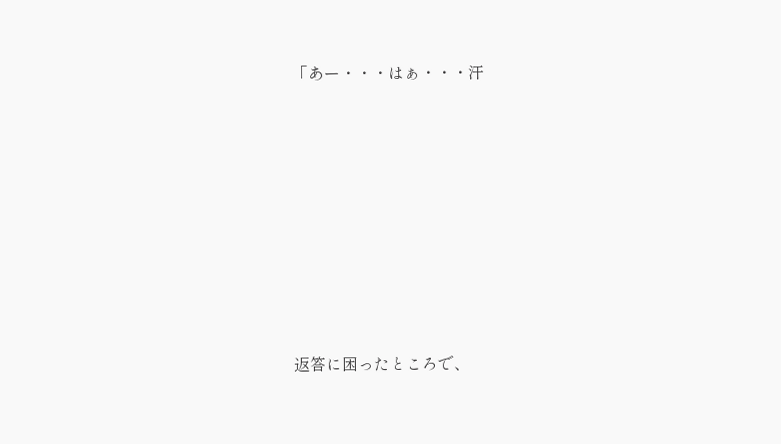「あー・・・はぁ・・・汗








返答に困ったところで、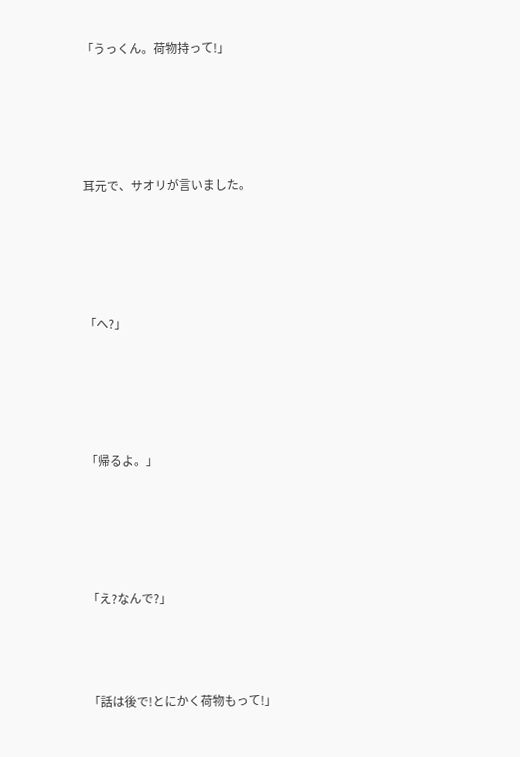「うっくん。荷物持って!」







耳元で、サオリが言いました。







「へ?」







「帰るよ。」







「え?なんで?」





「話は後で!とにかく荷物もって!」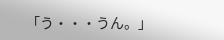「う・・・うん。」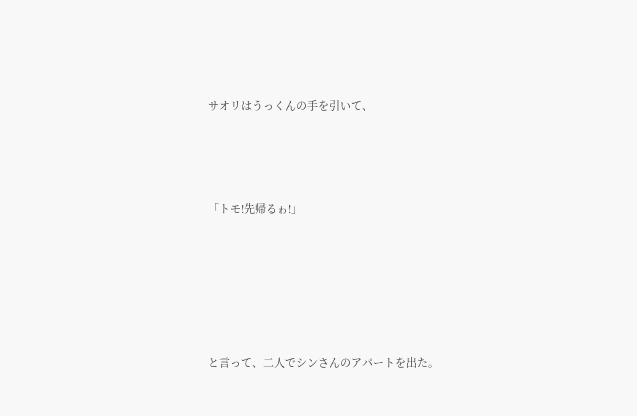サオリはうっくんの手を引いて、





「トモ!先帰るゎ!」








と言って、二人でシンさんのアパートを出た。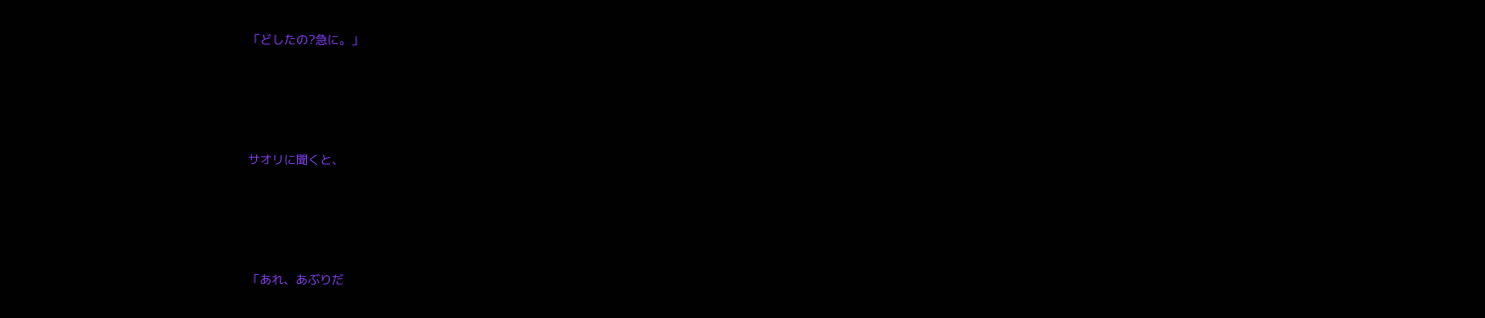「どしたの?急に。」







サオリに聞くと、







「あれ、あぶりだ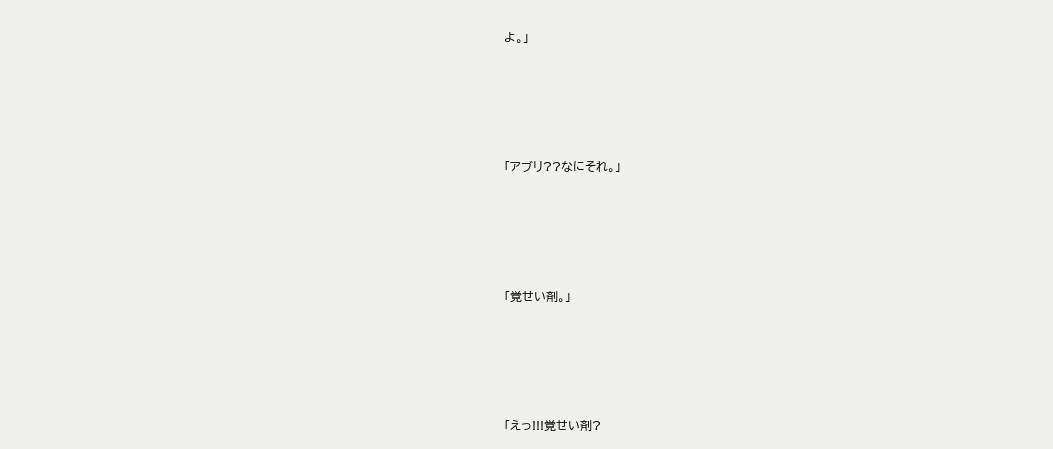よ。」





「アブリ??なにそれ。」





「覚せい剤。」





「えっ!!!覚せい剤?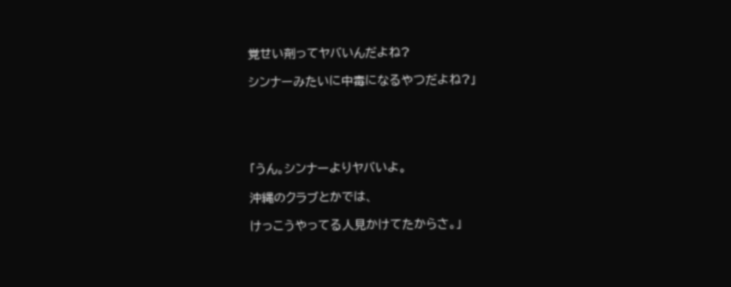覚せい剤ってヤバいんだよね?

シンナーみたいに中毒になるやつだよね?」





「うん。シンナーよりヤバいよ。

沖縄のクラブとかでは、

けっこうやってる人見かけてたからさ。」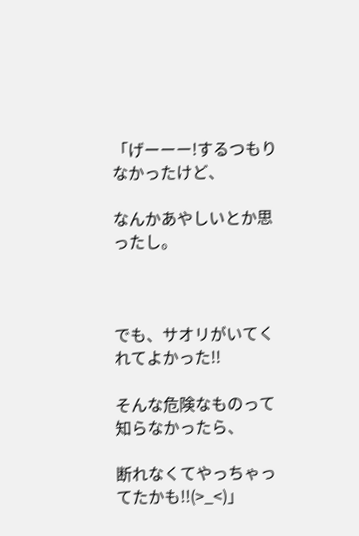「げーーー!するつもりなかったけど、

なんかあやしいとか思ったし。



でも、サオリがいてくれてよかった!!

そんな危険なものって知らなかったら、

断れなくてやっちゃってたかも!!(>_<)」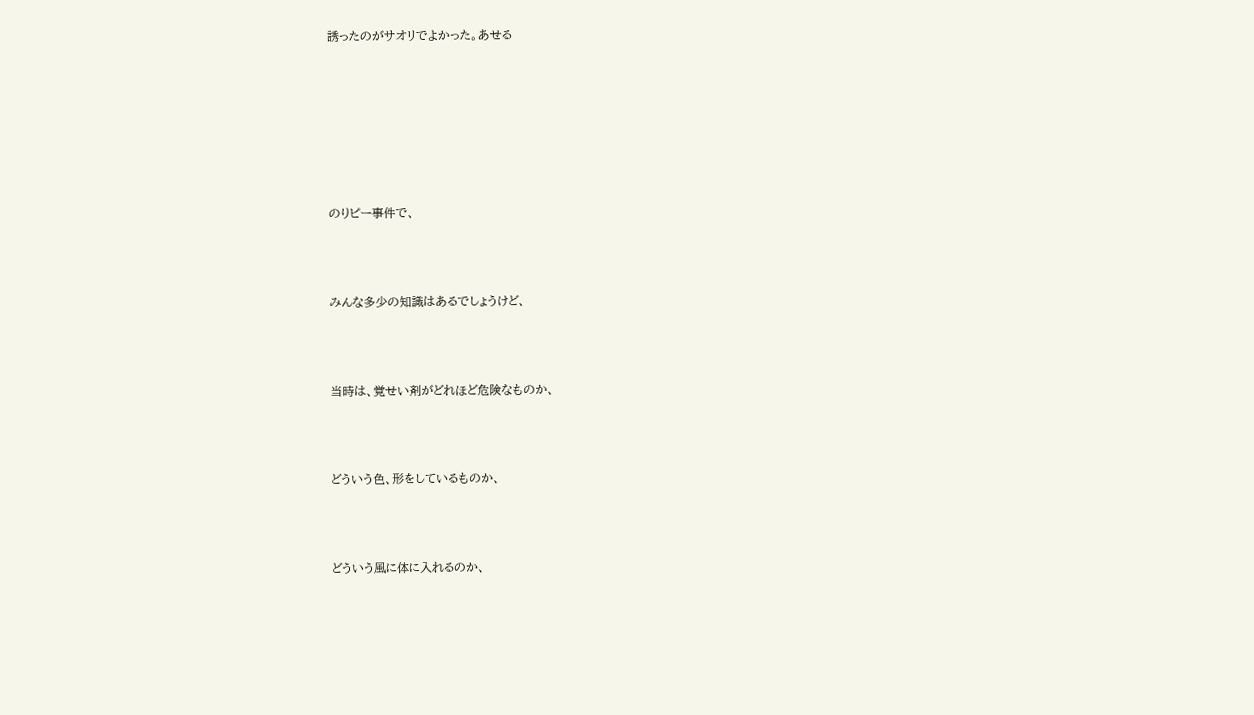誘ったのがサオリでよかった。あせる







のりピー事件で、



みんな多少の知識はあるでしょうけど、



当時は、覚せい剤がどれほど危険なものか、



どういう色、形をしているものか、



どういう風に体に入れるのか、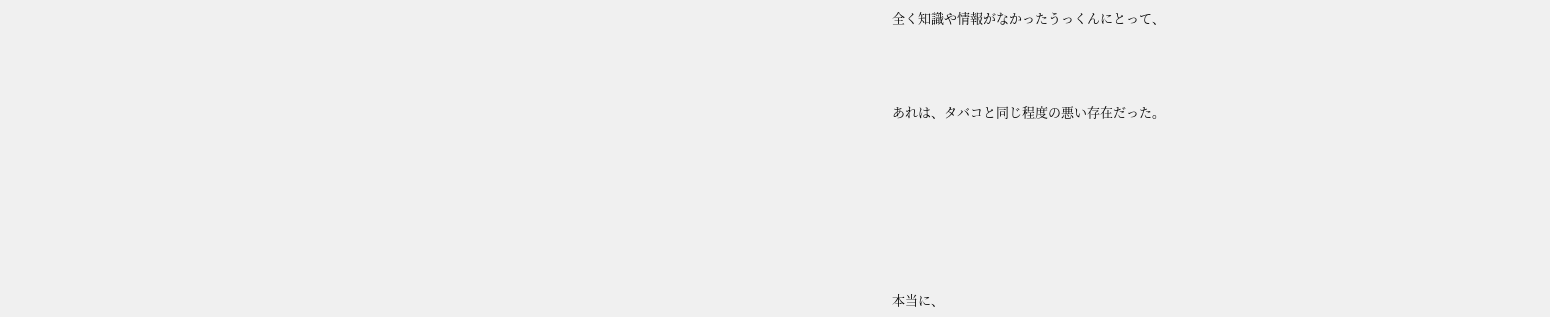全く知識や情報がなかったうっくんにとって、



あれは、タバコと同じ程度の悪い存在だった。







本当に、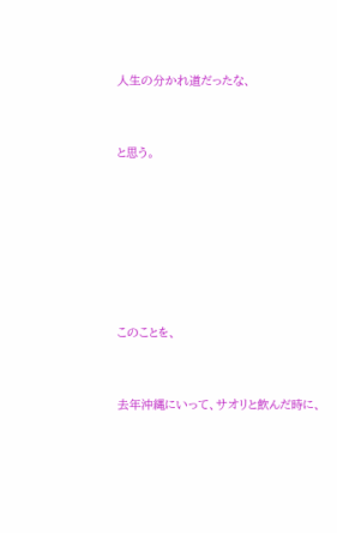人生の分かれ道だったな、



と思う。









このことを、



去年沖縄にいって、サオリと飲んだ時に、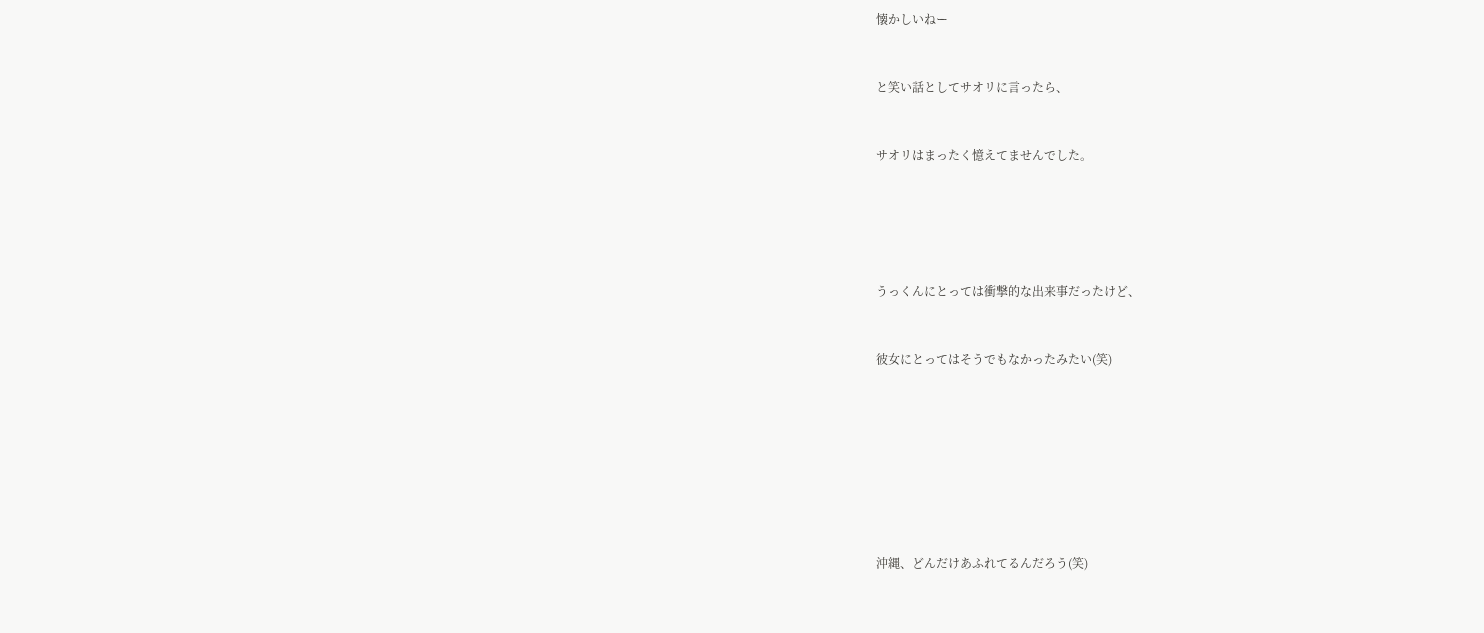懐かしいねー



と笑い話としてサオリに言ったら、



サオリはまったく憶えてませんでした。







うっくんにとっては衝撃的な出来事だったけど、



彼女にとってはそうでもなかったみたい(笑)











沖縄、どんだけあふれてるんだろう(笑)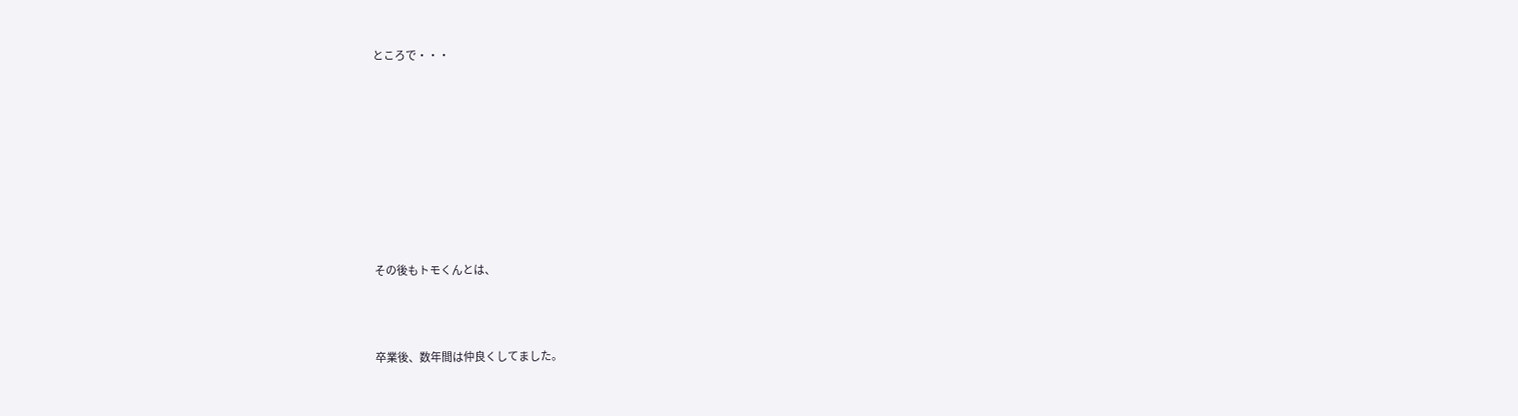ところで・・・









その後もトモくんとは、



卒業後、数年間は仲良くしてました。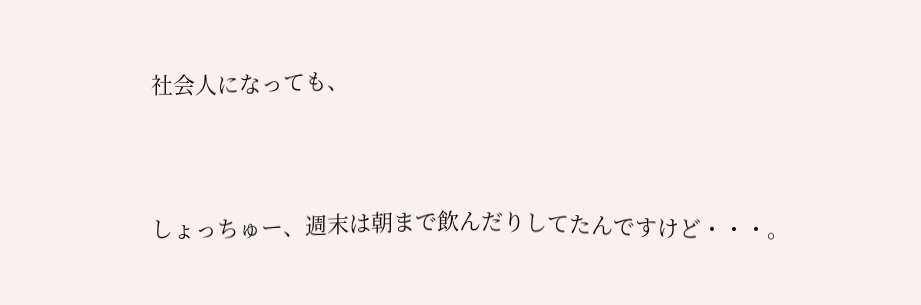社会人になっても、



しょっちゅー、週末は朝まで飲んだりしてたんですけど・・・。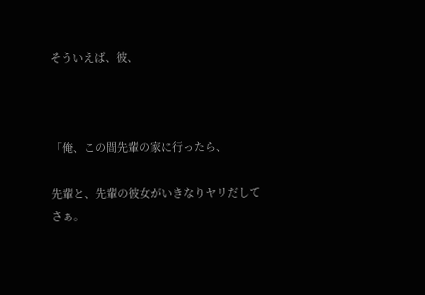そういえば、彼、



「俺、この間先輩の家に行ったら、

先輩と、先輩の彼女がいきなりヤリだしてさぁ。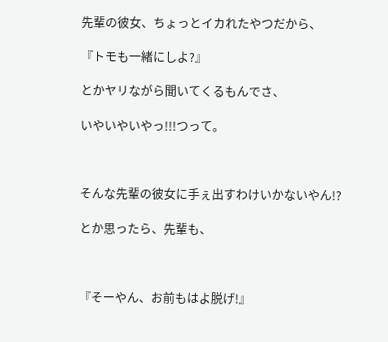先輩の彼女、ちょっとイカれたやつだから、

『トモも一緒にしよ?』

とかヤリながら聞いてくるもんでさ、

いやいやいやっ!!!つって。



そんな先輩の彼女に手ぇ出すわけいかないやん!?

とか思ったら、先輩も、



『そーやん、お前もはよ脱げ!』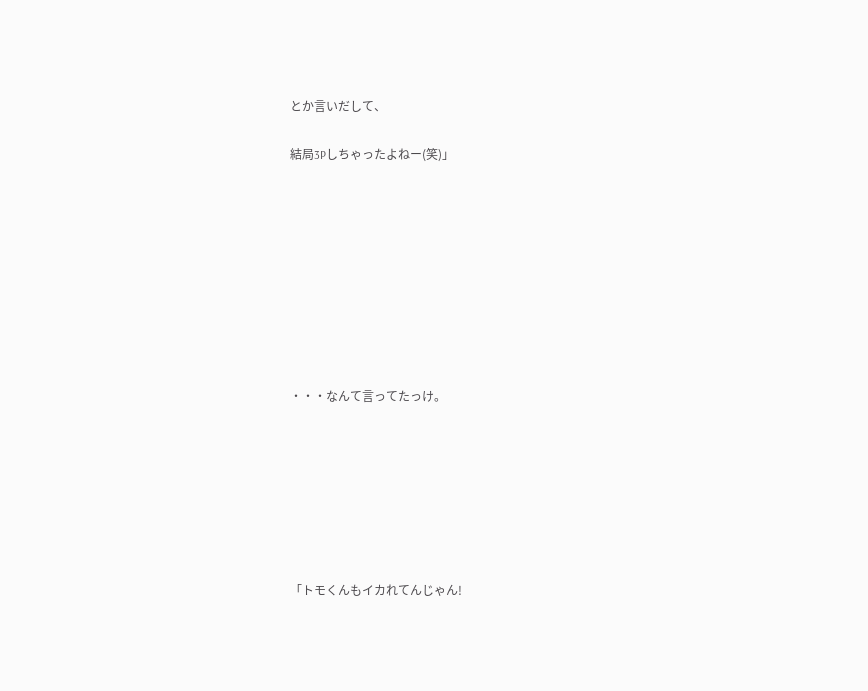とか言いだして、

結局3Pしちゃったよねー(笑)」









・・・なんて言ってたっけ。







「トモくんもイカれてんじゃん!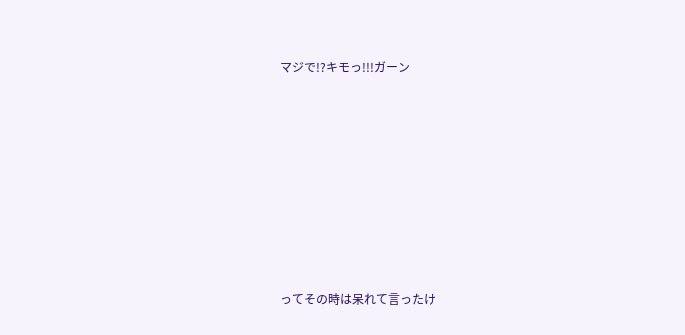マジで!?キモっ!!!ガーン








ってその時は呆れて言ったけ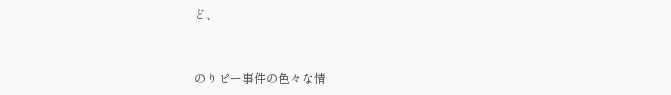ど、



のりピー事件の色々な情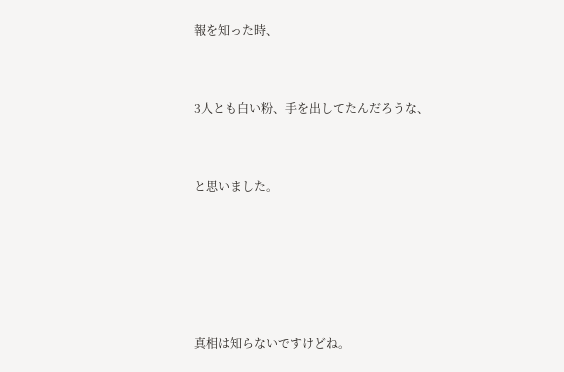報を知った時、



3人とも白い粉、手を出してたんだろうな、



と思いました。







真相は知らないですけどね。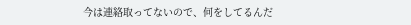今は連絡取ってないので、何をしてるんだ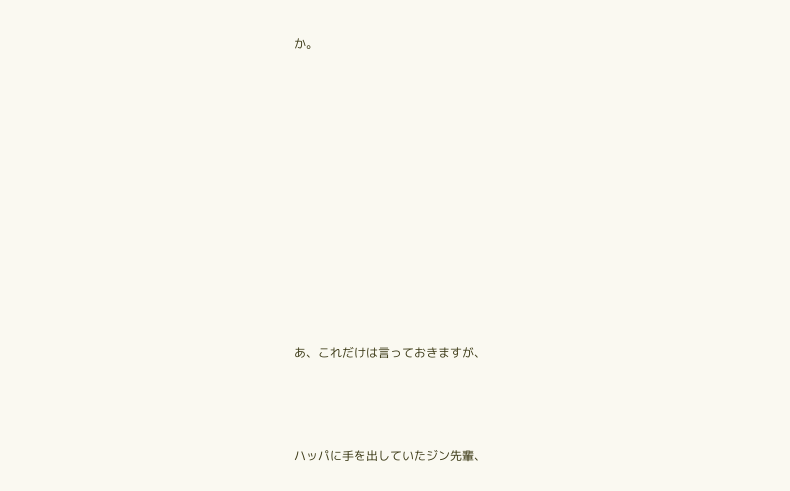か。











あ、これだけは言っておきますが、



ハッパに手を出していたジン先輩、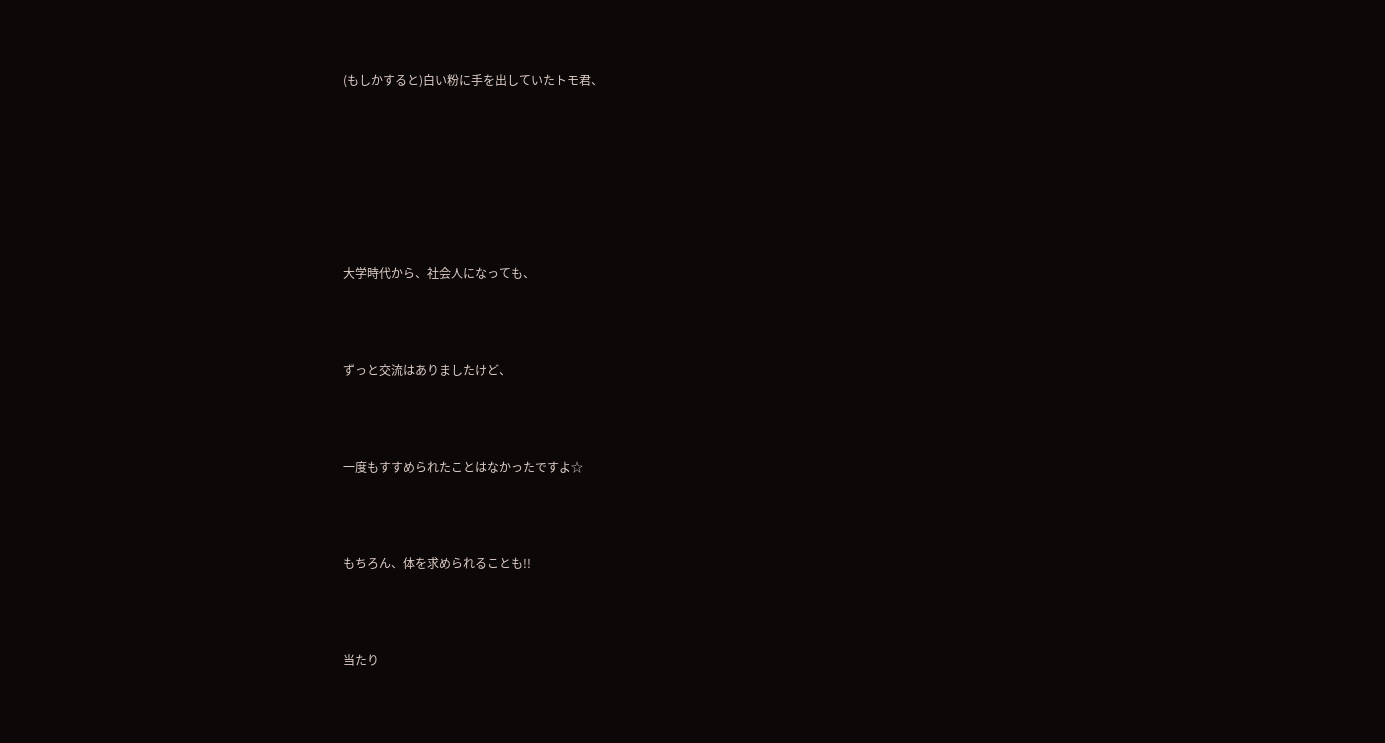(もしかすると)白い粉に手を出していたトモ君、







大学時代から、社会人になっても、



ずっと交流はありましたけど、



一度もすすめられたことはなかったですよ☆



もちろん、体を求められることも!!



当たり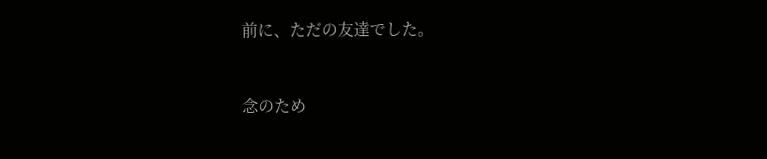前に、ただの友達でした。



念のため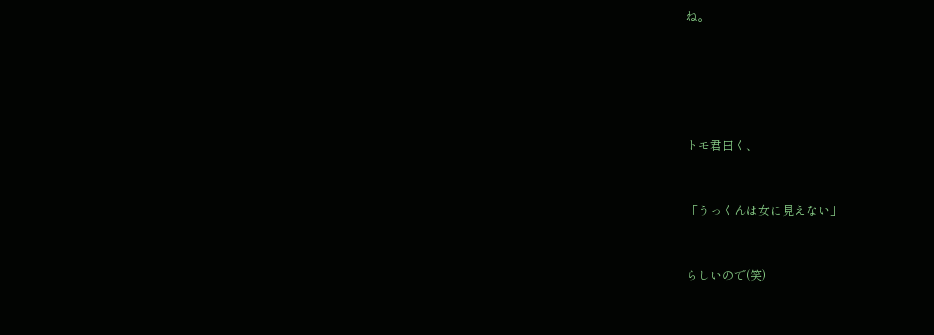ね。







トモ君曰く、



「うっくんは女に見えない」



らしいので(笑)